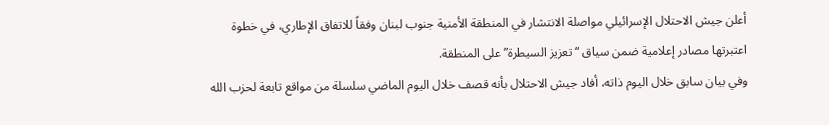أعلن جيش الاحتلال الإسرائيلي مواصلة الانتشار في المنطقة الأمنية جنوب لبنان وفقاً للاتفاق الإطاري، في خطوة اعتبرتها مصادر إعلامية ضمن سياق “تعزيز السيطرة” على المنطقة.
وفي بيان سابق خلال اليوم ذاته، أفاد جيش الاحتلال بأنه قصف خلال اليوم الماضي سلسلة من مواقع تابعة لحزب الله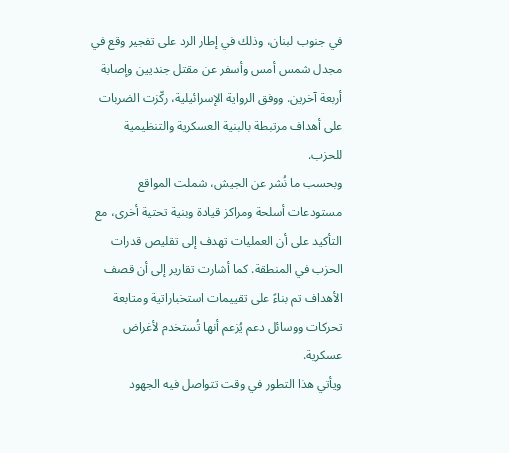في جنوب لبنان، وذلك في إطار الرد على تفجير وقع في مجدل شمس أمس وأسفر عن مقتل جنديين وإصابة أربعة آخرين. ووفق الرواية الإسرائيلية، ركّزت الضربات على أهداف مرتبطة بالبنية العسكرية والتنظيمية للحزب.
وبحسب ما نُشر عن الجيش، شملت المواقع مستودعات أسلحة ومراكز قيادة وبنية تحتية أخرى، مع التأكيد على أن العمليات تهدف إلى تقليص قدرات الحزب في المنطقة. كما أشارت تقارير إلى أن قصف الأهداف تم بناءً على تقييمات استخباراتية ومتابعة تحركات ووسائل دعم يُزعم أنها تُستخدم لأغراض عسكرية.
ويأتي هذا التطور في وقت تتواصل فيه الجهود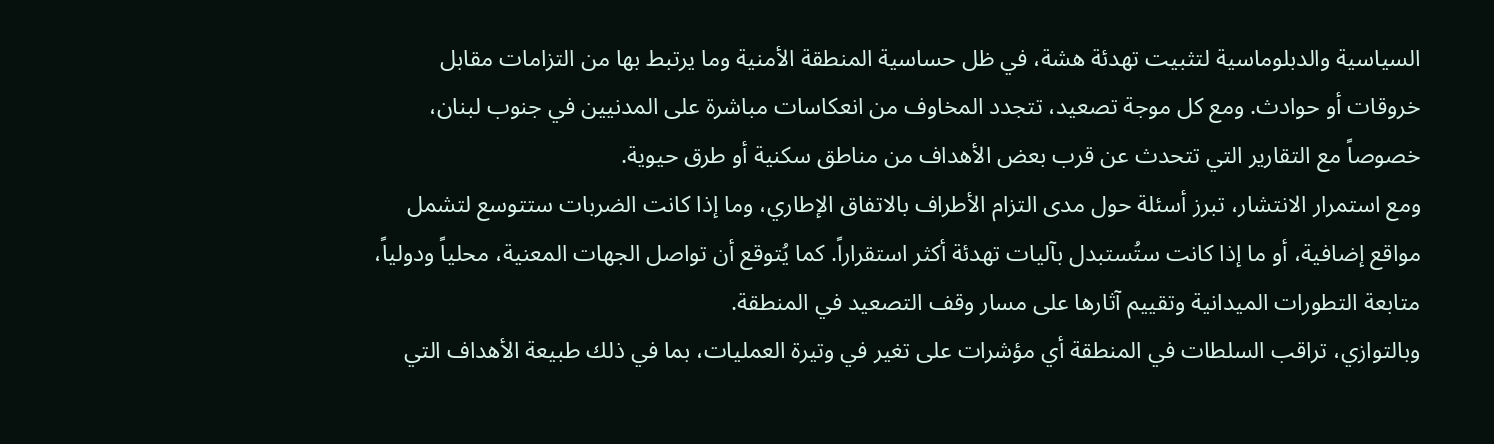السياسية والدبلوماسية لتثبيت تهدئة هشة، في ظل حساسية المنطقة الأمنية وما يرتبط بها من التزامات مقابل خروقات أو حوادث. ومع كل موجة تصعيد، تتجدد المخاوف من انعكاسات مباشرة على المدنيين في جنوب لبنان، خصوصاً مع التقارير التي تتحدث عن قرب بعض الأهداف من مناطق سكنية أو طرق حيوية.
ومع استمرار الانتشار، تبرز أسئلة حول مدى التزام الأطراف بالاتفاق الإطاري، وما إذا كانت الضربات ستتوسع لتشمل مواقع إضافية، أو ما إذا كانت ستُستبدل بآليات تهدئة أكثر استقراراً. كما يُتوقع أن تواصل الجهات المعنية، محلياً ودولياً، متابعة التطورات الميدانية وتقييم آثارها على مسار وقف التصعيد في المنطقة.
وبالتوازي، تراقب السلطات في المنطقة أي مؤشرات على تغير في وتيرة العمليات، بما في ذلك طبيعة الأهداف التي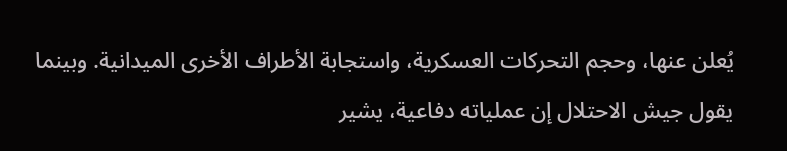يُعلن عنها، وحجم التحركات العسكرية، واستجابة الأطراف الأخرى الميدانية. وبينما يقول جيش الاحتلال إن عملياته دفاعية، يشير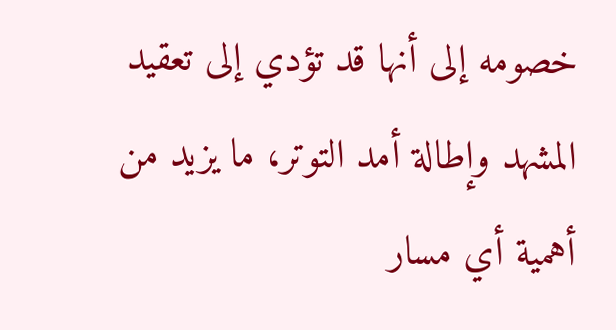خصومه إلى أنها قد تؤدي إلى تعقيد المشهد وإطالة أمد التوتر، ما يزيد من أهمية أي مسار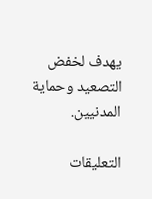يهدف لخفض التصعيد وحماية المدنيين.

التعليقات